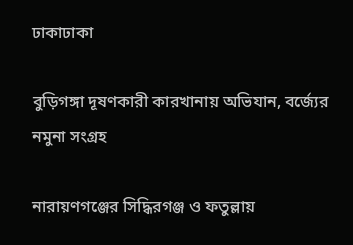ঢাকাঢাকা

বুড়িগঙ্গা দূষণকারী কারখানায় অভিযান, বর্জ্যের নমুনা সংগ্রহ

নারায়ণগঞ্জের সিদ্ধিরগঞ্জ ও ফতুল্লায়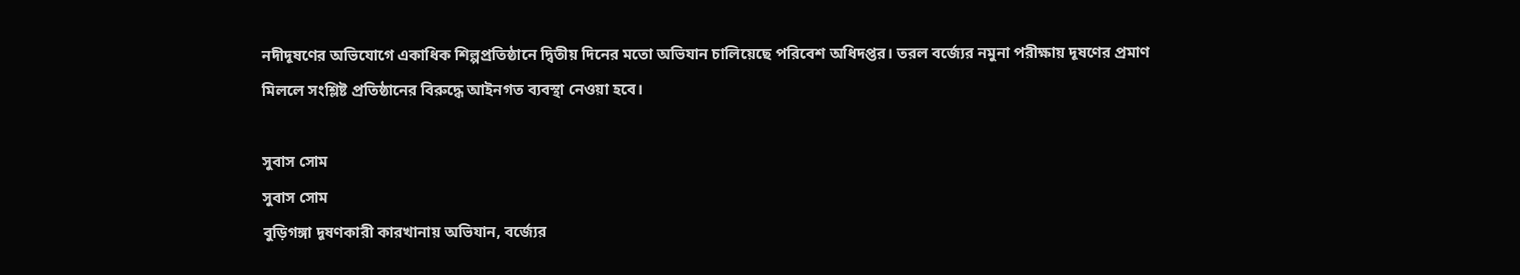নদীদূষণের অভিযোগে একাধিক শিল্পপ্রতিষ্ঠানে দ্বিতীয় দিনের মতো অভিযান চালিয়েছে পরিবেশ অধিদপ্তর। তরল বর্জ্যের নমুনা পরীক্ষায় দূষণের প্রমাণ মিললে সংশ্লিষ্ট প্রতিষ্ঠানের বিরুদ্ধে আইনগত ব্যবস্থা নেওয়া হবে।

সুবাস সোম
সুবাস সোম
বুড়িগঙ্গা দূষণকারী কারখানায় অভিযান, বর্জ্যের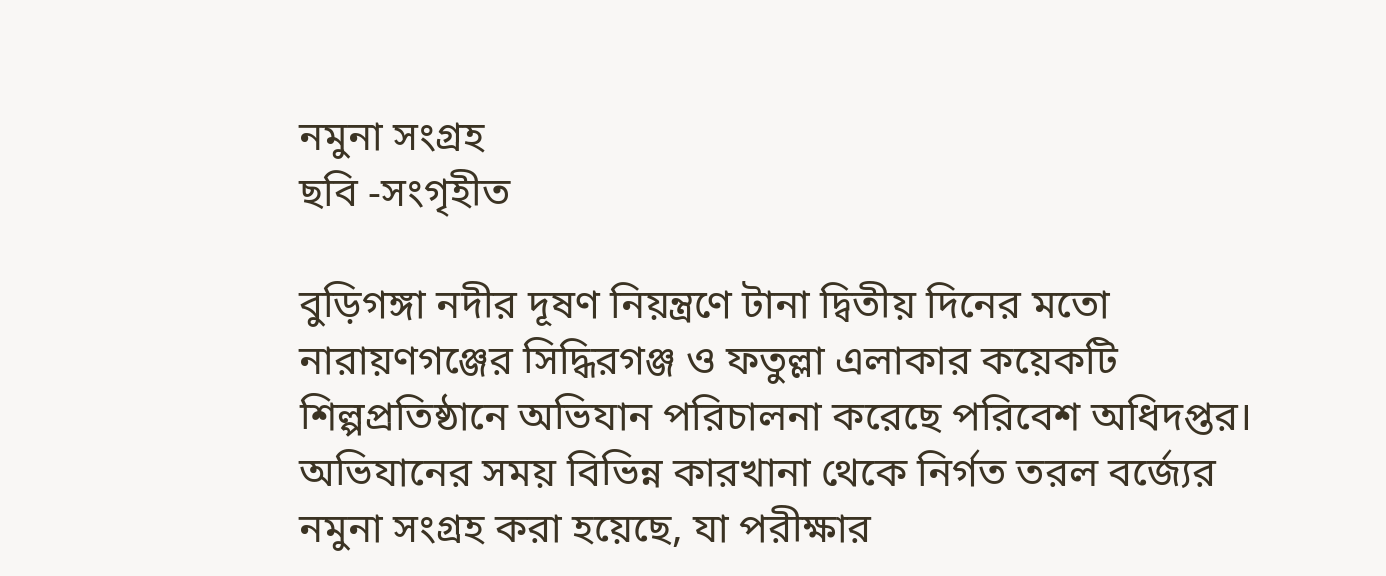নমুনা সংগ্রহ
ছবি -সংগৃহীত

বুড়িগঙ্গা নদীর দূষণ নিয়ন্ত্রণে টানা দ্বিতীয় দিনের মতো নারায়ণগঞ্জের সিদ্ধিরগঞ্জ ও ফতুল্লা এলাকার কয়েকটি শিল্পপ্রতিষ্ঠানে অভিযান পরিচালনা করেছে পরিবেশ অধিদপ্তর। অভিযানের সময় বিভিন্ন কারখানা থেকে নির্গত তরল বর্জ্যের নমুনা সংগ্রহ করা হয়েছে, যা পরীক্ষার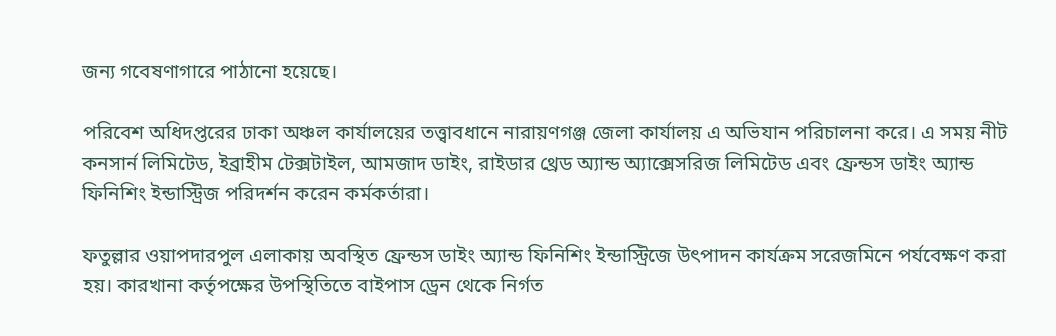জন্য গবেষণাগারে পাঠানো হয়েছে।

পরিবেশ অধিদপ্তরের ঢাকা অঞ্চল কার্যালয়ের তত্ত্বাবধানে নারায়ণগঞ্জ জেলা কার্যালয় এ অভিযান পরিচালনা করে। এ সময় নীট কনসার্ন লিমিটেড, ইব্রাহীম টেক্সটাইল, আমজাদ ডাইং, রাইডার থ্রেড অ্যান্ড অ্যাক্সেসরিজ লিমিটেড এবং ফ্রেন্ডস ডাইং অ্যান্ড ফিনিশিং ইন্ডাস্ট্রিজ পরিদর্শন করেন কর্মকর্তারা।

ফতুল্লার ওয়াপদারপুল এলাকায় অবস্থিত ফ্রেন্ডস ডাইং অ্যান্ড ফিনিশিং ইন্ডাস্ট্রিজে উৎপাদন কার্যক্রম সরেজমিনে পর্যবেক্ষণ করা হয়। কারখানা কর্তৃপক্ষের উপস্থিতিতে বাইপাস ড্রেন থেকে নির্গত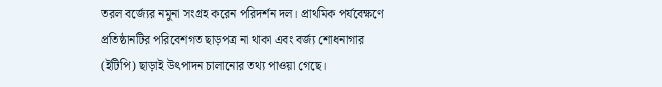তরল বর্জ্যের নমুনা সংগ্রহ করেন পরিদর্শন দল। প্রাথমিক পর্যবেক্ষণে প্রতিষ্ঠানটির পরিবেশগত ছাড়পত্র না থাকা এবং বর্জ্য শোধনাগার (ইটিপি) ছাড়াই উৎপাদন চালানোর তথ্য পাওয়া গেছে।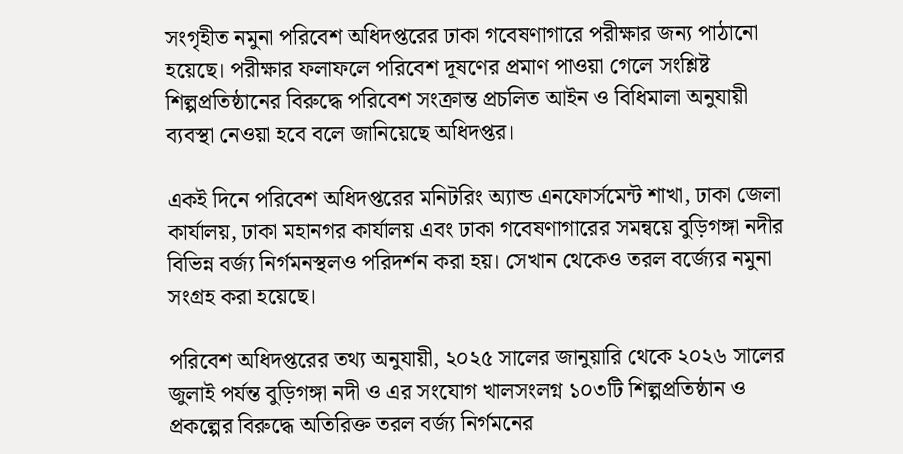সংগৃহীত নমুনা পরিবেশ অধিদপ্তরের ঢাকা গবেষণাগারে পরীক্ষার জন্য পাঠানো হয়েছে। পরীক্ষার ফলাফলে পরিবেশ দূষণের প্রমাণ পাওয়া গেলে সংশ্লিষ্ট শিল্পপ্রতিষ্ঠানের বিরুদ্ধে পরিবেশ সংক্রান্ত প্রচলিত আইন ও বিধিমালা অনুযায়ী ব্যবস্থা নেওয়া হবে বলে জানিয়েছে অধিদপ্তর।

একই দিনে পরিবেশ অধিদপ্তরের মনিটরিং অ্যান্ড এনফোর্সমেন্ট শাখা, ঢাকা জেলা কার্যালয়, ঢাকা মহানগর কার্যালয় এবং ঢাকা গবেষণাগারের সমন্বয়ে বুড়িগঙ্গা নদীর বিভিন্ন বর্জ্য নির্গমনস্থলও পরিদর্শন করা হয়। সেখান থেকেও তরল বর্জ্যের নমুনা সংগ্রহ করা হয়েছে।

পরিবেশ অধিদপ্তরের তথ্য অনুযায়ী, ২০২৫ সালের জানুয়ারি থেকে ২০২৬ সালের জুলাই পর্যন্ত বুড়িগঙ্গা নদী ও এর সংযোগ খালসংলগ্ন ১০৩টি শিল্পপ্রতিষ্ঠান ও প্রকল্পের বিরুদ্ধে অতিরিক্ত তরল বর্জ্য নির্গমনের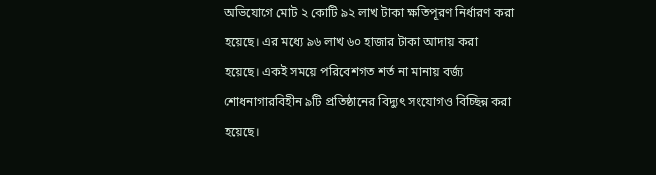অভিযোগে মোট ২ কোটি ৯২ লাখ টাকা ক্ষতিপূরণ নির্ধারণ করা হয়েছে। এর মধ্যে ৯৬ লাখ ৬০ হাজার টাকা আদায় করা হয়েছে। একই সময়ে পরিবেশগত শর্ত না মানায় বর্জ্য শোধনাগারবিহীন ৯টি প্রতিষ্ঠানের বিদ্যুৎ সংযোগও বিচ্ছিন্ন করা হয়েছে।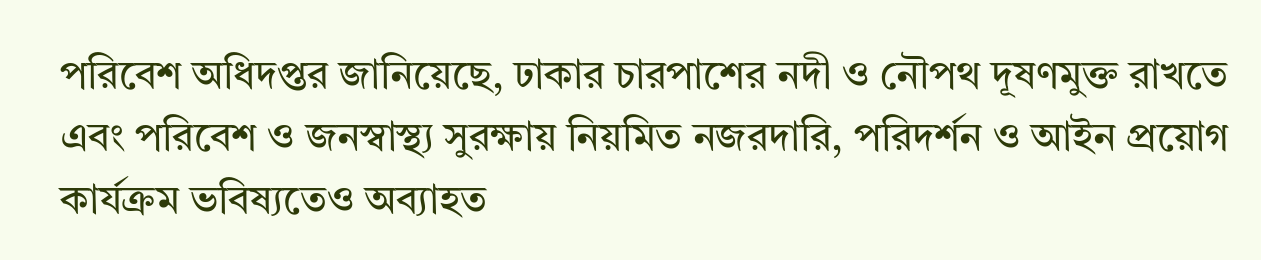পরিবেশ অধিদপ্তর জানিয়েছে, ঢাকার চারপাশের নদী ও নৌপথ দূষণমুক্ত রাখতে এবং পরিবেশ ও জনস্বাস্থ্য সুরক্ষায় নিয়মিত নজরদারি, পরিদর্শন ও আইন প্রয়োগ কার্যক্রম ভবিষ্যতেও অব্যাহত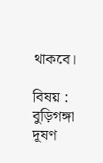থাকবে।

বিষয় : বুড়িগঙ্গা দূষণ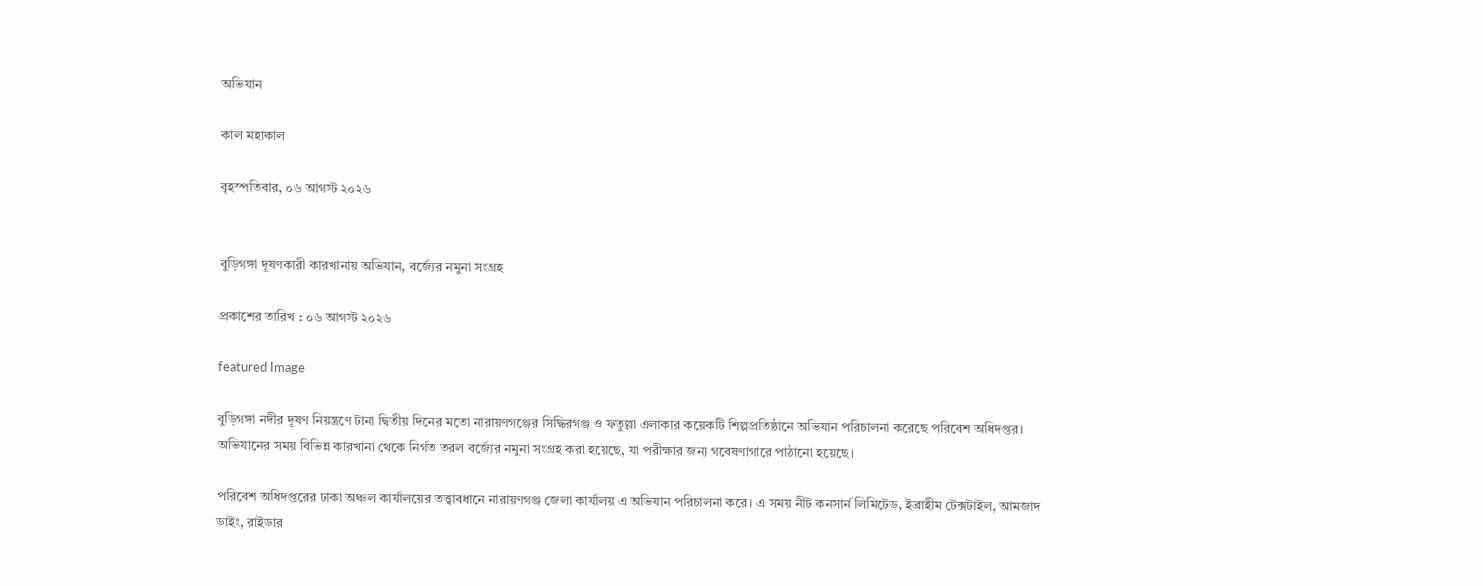অভিযান

কাল মহাকাল

বৃহস্পতিবার, ০৬ আগস্ট ২০২৬


বুড়িগঙ্গা দূষণকারী কারখানায় অভিযান, বর্জ্যের নমুনা সংগ্রহ

প্রকাশের তারিখ : ০৬ আগস্ট ২০২৬

featured Image

বুড়িগঙ্গা নদীর দূষণ নিয়ন্ত্রণে টানা দ্বিতীয় দিনের মতো নারায়ণগঞ্জের সিদ্ধিরগঞ্জ ও ফতুল্লা এলাকার কয়েকটি শিল্পপ্রতিষ্ঠানে অভিযান পরিচালনা করেছে পরিবেশ অধিদপ্তর। অভিযানের সময় বিভিন্ন কারখানা থেকে নির্গত তরল বর্জ্যের নমুনা সংগ্রহ করা হয়েছে, যা পরীক্ষার জন্য গবেষণাগারে পাঠানো হয়েছে।

পরিবেশ অধিদপ্তরের ঢাকা অঞ্চল কার্যালয়ের তত্ত্বাবধানে নারায়ণগঞ্জ জেলা কার্যালয় এ অভিযান পরিচালনা করে। এ সময় নীট কনসার্ন লিমিটেড, ইব্রাহীম টেক্সটাইল, আমজাদ ডাইং, রাইডার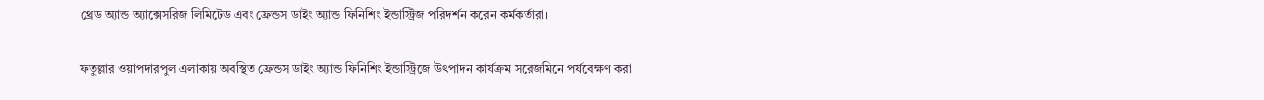থ্রেড অ্যান্ড অ্যাক্সেসরিজ লিমিটেড এবং ফ্রেন্ডস ডাইং অ্যান্ড ফিনিশিং ইন্ডাস্ট্রিজ পরিদর্শন করেন কর্মকর্তারা।

ফতুল্লার ওয়াপদারপুল এলাকায় অবস্থিত ফ্রেন্ডস ডাইং অ্যান্ড ফিনিশিং ইন্ডাস্ট্রিজে উৎপাদন কার্যক্রম সরেজমিনে পর্যবেক্ষণ করা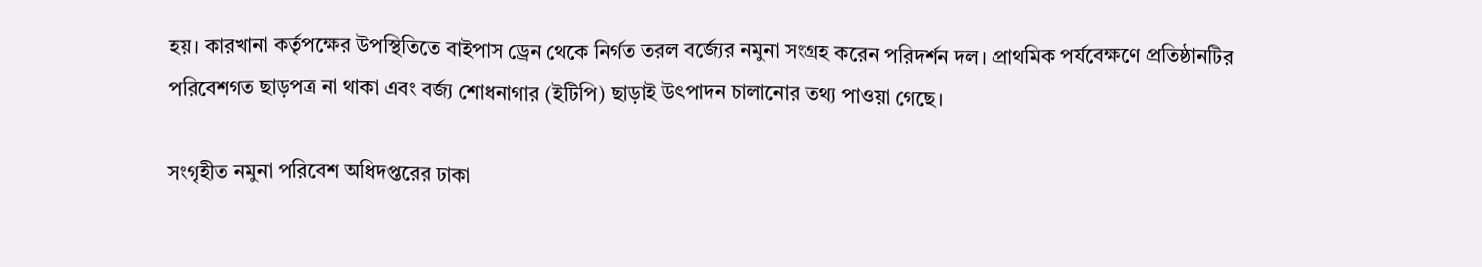হয়। কারখানা কর্তৃপক্ষের উপস্থিতিতে বাইপাস ড্রেন থেকে নির্গত তরল বর্জ্যের নমুনা সংগ্রহ করেন পরিদর্শন দল। প্রাথমিক পর্যবেক্ষণে প্রতিষ্ঠানটির পরিবেশগত ছাড়পত্র না থাকা এবং বর্জ্য শোধনাগার (ইটিপি) ছাড়াই উৎপাদন চালানোর তথ্য পাওয়া গেছে।

সংগৃহীত নমুনা পরিবেশ অধিদপ্তরের ঢাকা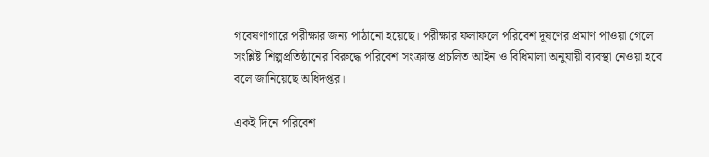গবেষণাগারে পরীক্ষার জন্য পাঠানো হয়েছে। পরীক্ষার ফলাফলে পরিবেশ দূষণের প্রমাণ পাওয়া গেলে সংশ্লিষ্ট শিল্পপ্রতিষ্ঠানের বিরুদ্ধে পরিবেশ সংক্রান্ত প্রচলিত আইন ও বিধিমালা অনুযায়ী ব্যবস্থা নেওয়া হবে বলে জানিয়েছে অধিদপ্তর।

একই দিনে পরিবেশ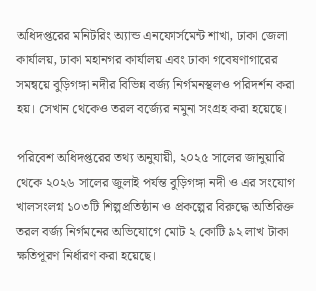অধিদপ্তরের মনিটরিং অ্যান্ড এনফোর্সমেন্ট শাখা, ঢাকা জেলা কার্যালয়, ঢাকা মহানগর কার্যালয় এবং ঢাকা গবেষণাগারের সমন্বয়ে বুড়িগঙ্গা নদীর বিভিন্ন বর্জ্য নির্গমনস্থলও পরিদর্শন করা হয়। সেখান থেকেও তরল বর্জ্যের নমুনা সংগ্রহ করা হয়েছে।

পরিবেশ অধিদপ্তরের তথ্য অনুযায়ী, ২০২৫ সালের জানুয়ারি থেকে ২০২৬ সালের জুলাই পর্যন্ত বুড়িগঙ্গা নদী ও এর সংযোগ খালসংলগ্ন ১০৩টি শিল্পপ্রতিষ্ঠান ও প্রকল্পের বিরুদ্ধে অতিরিক্ত তরল বর্জ্য নির্গমনের অভিযোগে মোট ২ কোটি ৯২ লাখ টাকা ক্ষতিপূরণ নির্ধারণ করা হয়েছে।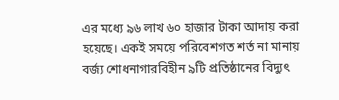এর মধ্যে ৯৬ লাখ ৬০ হাজার টাকা আদায় করা হয়েছে। একই সময়ে পরিবেশগত শর্ত না মানায় বর্জ্য শোধনাগারবিহীন ৯টি প্রতিষ্ঠানের বিদ্যুৎ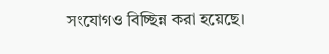সংযোগও বিচ্ছিন্ন করা হয়েছে।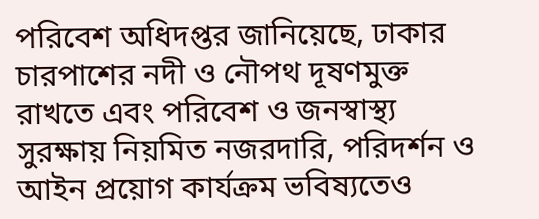পরিবেশ অধিদপ্তর জানিয়েছে, ঢাকার চারপাশের নদী ও নৌপথ দূষণমুক্ত রাখতে এবং পরিবেশ ও জনস্বাস্থ্য সুরক্ষায় নিয়মিত নজরদারি, পরিদর্শন ও আইন প্রয়োগ কার্যক্রম ভবিষ্যতেও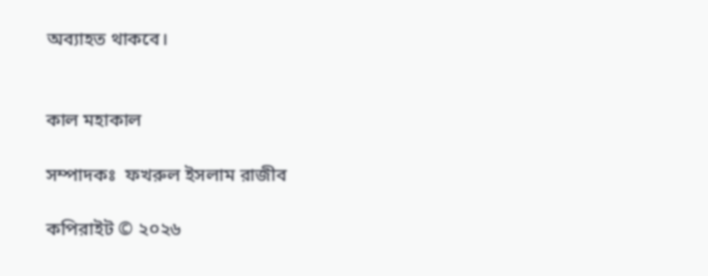অব্যাহত থাকবে।


কাল মহাকাল

সম্পাদকঃ  ফখরুল ইসলাম রাজীব

কপিরাইট © ২০২৬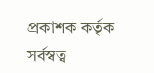প্রকাশক কর্তৃক সর্বস্বত্ব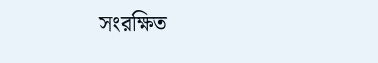সংরক্ষিত